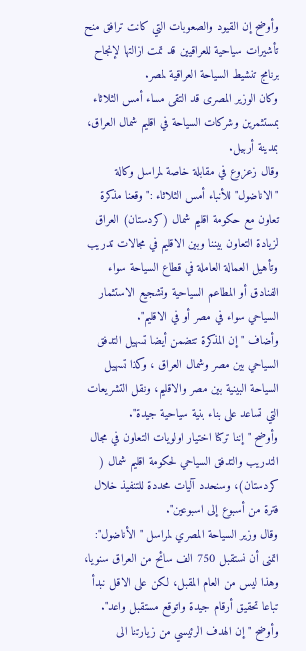وأوضح إن القيود والصعوبات التي كانت ترافق منح تأشيرات سياحية للعراقيين قد تمت ازالتها لإنجاح برنامج تنشيط السياحة العراقية لمصر.
وكان الوزير المصرى قد التقى مساء أمس الثلاثاء بمستثمرين وشركات السياحة في اقليم شمال العراق، بمدينة أربيل.
وقال زعزوع في مقابلة خاصة لمراسل وكالة "الاناضول" للأنباء أمس الثلاثاء :"وقعنا مذكرة تعاون مع حكومة اقليم شمال (كردستان) العراق لزيادة التعاون بيننا وبين الاقليم في مجالات تدريب وتأهيل العمالة العاملة في قطاع السياحة سواء الفنادق أو المطاعم السياحية وتشجيع الاستثمار السياحي سواء في مصر أو في الاقليم".
وأضاف " إن المذكرة تتضمن أيضا تسهيل التدفق السياحي بين مصر وشمال العراق ، وكذا تسهيل السياحة البينية بين مصر والاقليم، ونقل التشريعات التي تساعد على بناء بنية سياحية جيدة".
وأوضح " إننا تركنا اختيار اولويات التعاون في مجال التدريب والتدفق السياحي لحكومة اقليم شمال ( كردستان)، وسنحدد آليات محددة للتنفيذ خلال فترة من أسبوع إلى اسبوعين".
وقال وزير السياحة المصري لمراسل " الأناضول": اتمنى أن نستقبل 750 الف سائح من العراق سنويا، وهذا ليس من العام المقبل، لكن على الاقل نبدأ تباعا تحقيق أرقام جيدة واتوقع مستقبل واعد".
وأوضح " إن الهدف الرئيسي من زيارتنا الى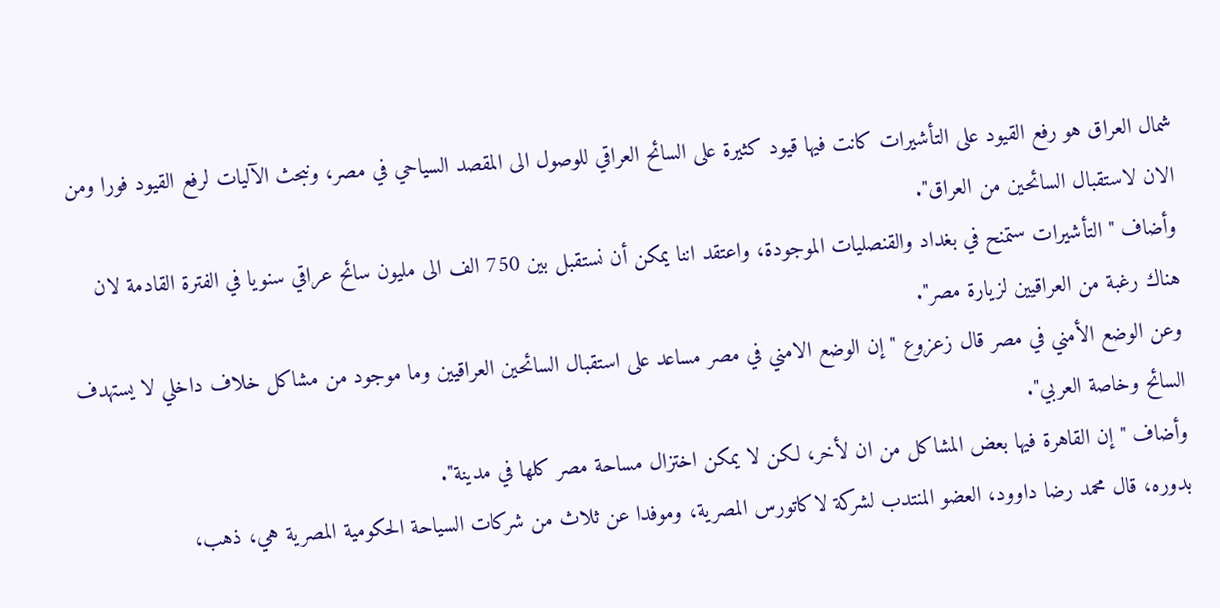شمال العراق هو رفع القيود على التأشيرات كانت فيها قيود كثيرة على السائح العراقي للوصول الى المقصد السياحي في مصر، ونبحث الآليات لرفع القيود فورا ومن الان لاستقبال السائحين من العراق".
وأضاف " التأشيرات ستمنح في بغداد والقنصليات الموجودة، واعتقد اننا يمكن أن نستقبل بين 750 الف الى مليون سائح عراقي سنويا في الفترة القادمة لان هناك رغبة من العراقيين لزيارة مصر".
وعن الوضع الأمني في مصر قال زعزوع " إن الوضع الامني في مصر مساعد على استقبال السائحين العراقيين وما موجود من مشاكل خلاف داخلي لا يستهدف السائح وخاصة العربي".
وأضاف " إن القاهرة فيها بعض المشاكل من ان لأخر، لكن لا يمكن اختزال مساحة مصر كلها في مدينة".
بدوره، قال محمد رضا داوود، العضو المنتدب لشركة لاكاتورس المصرية، وموفدا عن ثلاث من شركات السياحة الحكومية المصرية هي، ذهب،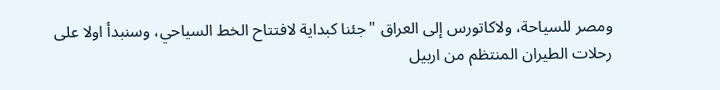ومصر للسياحة، ولاكاتورس إلى العراق "جئنا كبداية لافتتاح الخط السياحي، وسنبدأ اولا على رحلات الطيران المنتظم من اربيل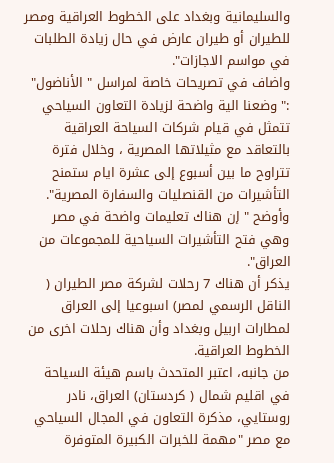والسليمانية وبغداد على الخطوط العراقية ومصر للطيران أو طيران عارض في حال زيادة الطلبات في مواسم الاجازات".
واضاف في تصريحات خاصة لمراسل " الأناضول" :" وضعنا الية واضحة لزيادة التعاون السياحي تتمثل في قيام شركات السياحة العراقية بالتعاقد مع مثيلاتها المصرية ، وخلال فترة تتراوح ما بين أسبوع إلى عشرة ايام ستمنح التأشيرات من القنصليات والسفارة المصرية".
وأوضح " إن هناك تعليمات واضحة في مصر وهي فتح التأشيرات السياحية للمجموعات من العراق".
يذكر أن هناك 7 رحلات لشركة مصر الطيران ( الناقل الرسمي لمصر) اسبوعيا إلى العراق لمطارات اربيل وبغداد وأن هناك رحلات اخرى من الخطوط العراقية.
من جانبه، اعتبر المتحدث باسم هيئة السياحة في اقليم شمال ( كردستان) العراق، نادر روستايي، مذكرة التعاون في المجال السياحي مع مصر "مهمة للخبرات الكبيرة المتوفرة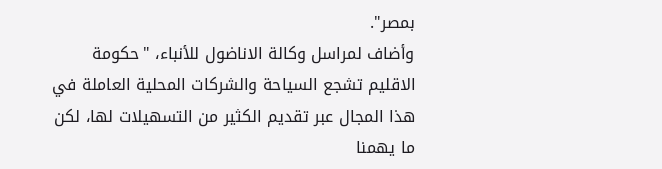بمصر".
وأضاف لمراسل وكالة الاناضول للأنباء، "حكومة الاقليم تشجع السياحة والشركات المحلية العاملة في هذا المجال عبر تقديم الكثير من التسهيلات لها، لكن ما يهمنا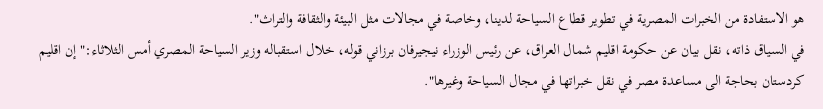هو الاستفادة من الخبرات المصرية في تطوير قطاع السياحة لدينا، وخاصة في مجالات مثل البيئة والثقافة والتراث".
في السياق ذاته، نقل بيان عن حكومة اقليم شمال العراق، عن رئيس الوزراء نيجيرفان برزاني قوله، خلال استقباله وزير السياحة المصري أمس الثلاثاء:" إن اقليم كردستان بحاجة الى مساعدة مصر في نقل خبراتها في مجال السياحة وغيرها".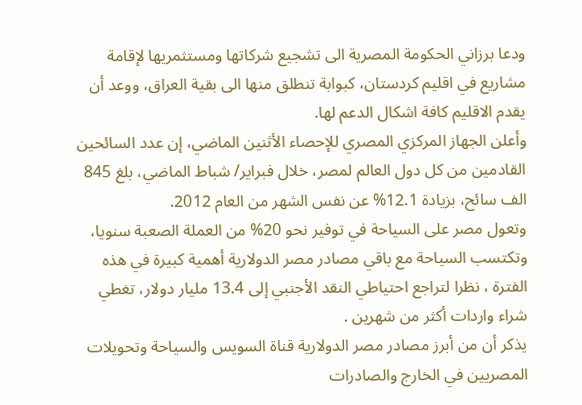ودعا برزاني الحكومة المصرية الى تشجيع شركاتها ومستثمريها لإقامة مشاريع في اقليم كردستان، كبوابة تنطلق منها الى بقية العراق، ووعد أن يقدم الاقليم كافة اشكال الدعم لها.
وأعلن الجهاز المركزي المصري للإحصاء الأثنين الماضي، إن عدد السائحين القادمين من كل دول العالم لمصر، خلال فبراير/ شباط الماضي، بلغ 845 الف سائح، بزيادة 12.1% عن نفس الشهر من العام 2012.
وتعول مصر على السياحة في توفير نحو 20% من العملة الصعبة سنويا، وتكتسب السياحة مع باقي مصادر مصر الدولارية أهمية كبيرة في هذه الفترة ، نظرا لتراجع احتياطي النقد الأجنبي إلى 13.4 مليار دولار، تغطي شراء واردات أكثر من شهرين .
يذكر أن من أبرز مصادر مصر الدولارية قناة السويس والسياحة وتحويلات المصريين في الخارج والصادرات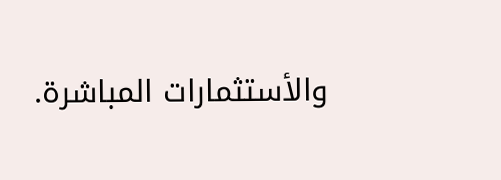والأستثمارات المباشرة.